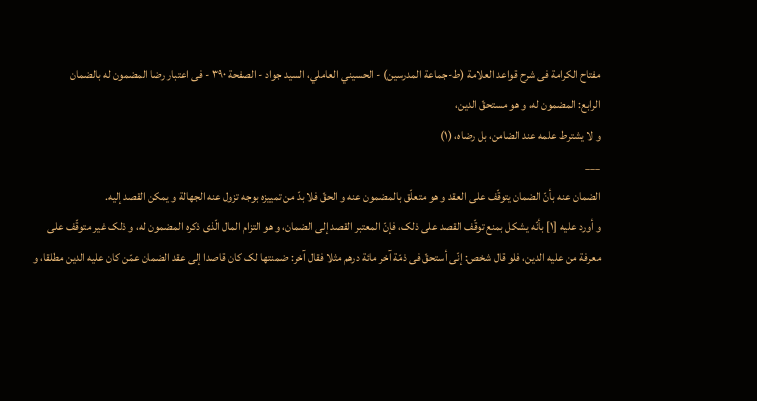مفتاح الکرامة فی شرح قواعد العلامة (ط-جماعة المدرسين) - الحسيني العاملي، السید جواد - الصفحة ٣٩٠ - فی اعتبار رضا المضمون له بالضمان
الرابع: المضمون له، و هو مستحقّ الدین،
و لا یشترط علمه عند الضامن، بل رضاه، (١)
___
الضمان عنه بأنّ الضمان یتوقّف علی العقد و هو متعلّق بالمضمون عنه و الحقّ فلا بدّ من تمییزه بوجه تزول عنه الجهالة و یمکن القصد إلیه.
و أورد علیه [١] بأنّه یشکل بمنع توقّف القصد علی ذلک، فإنّ المعتبر القصد إلی الضمان، و هو التزام المال الّذی ذکره المضمون له، و ذلک غیر متوقّف علی معرفة من علیه الدین، فلو قال شخص: إنّی أستحقّ فی ذمّة آخر مائة درهم مثلا فقال آخر: ضمنتها لک کان قاصدا إلی عقد الضمان عمّن کان علیه الدین مطلقا، و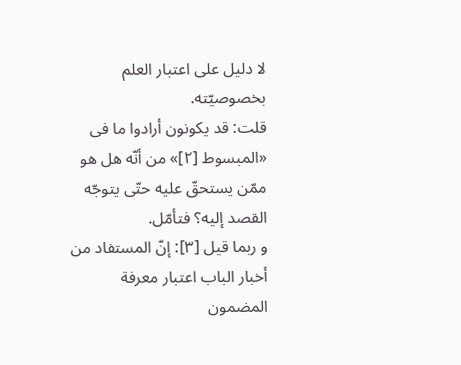لا دلیل علی اعتبار العلم بخصوصیّته.
قلت: قد یکونون أرادوا ما فی «المبسوط [٢]» من أنّه هل هو ممّن یستحقّ علیه حتّی یتوجّه القصد إلیه؟ فتأمّل.
و ربما قیل [٣]: إنّ المستفاد من أخبار الباب اعتبار معرفة المضمون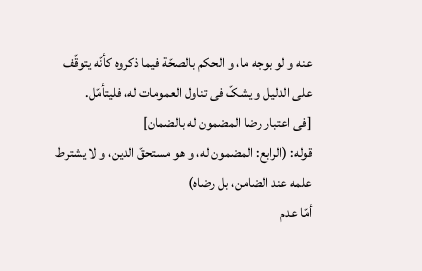عنه و لو بوجه ما، و الحکم بالصحّة فیما ذکروه کأنّه یتوقّف علی الدلیل و یشکّ فی تناول العمومات له، فلیتأمّل.
[فی اعتبار رضا المضمون له بالضمان]
قوله: (الرابع: المضمون له، و هو مستحقّ الدین، و لا یشترط علمه عند الضامن، بل رضاه)
أمّا عدم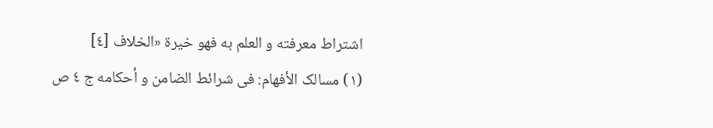اشتراط معرفته و العلم به فهو خیرة «الخلاف [٤]
(١) مسالک الأفهام: فی شرائط الضامن و أحکامه ج ٤ ص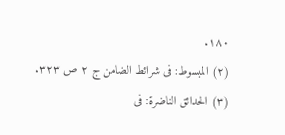١٨٠.
(٢) المبسوط: فی شرائط الضامن ج ٢ ص ٣٢٣.
(٣) الحدائق الناضرة: فی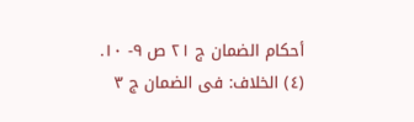أحکام الضمان ج ٢١ ص ٩- ١٠.
(٤) الخلاف: فی الضمان ج ٣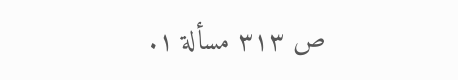ص ٣١٣ مسألة ١.